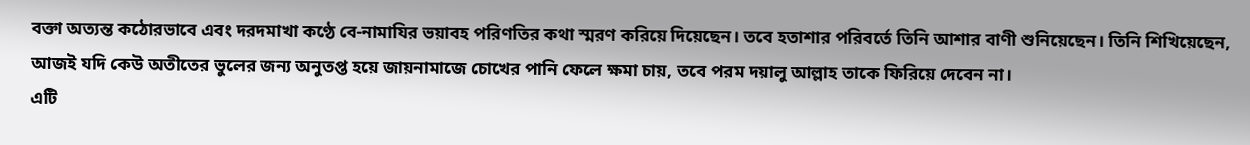বক্তা অত্যন্ত কঠোরভাবে এবং দরদমাখা কণ্ঠে বে-নামাযির ভয়াবহ পরিণতির কথা স্মরণ করিয়ে দিয়েছেন। তবে হতাশার পরিবর্তে তিনি আশার বাণী শুনিয়েছেন। তিনি শিখিয়েছেন, আজই যদি কেউ অতীতের ভুলের জন্য অনুতপ্ত হয়ে জায়নামাজে চোখের পানি ফেলে ক্ষমা চায়, তবে পরম দয়ালু আল্লাহ তাকে ফিরিয়ে দেবেন না।
এটি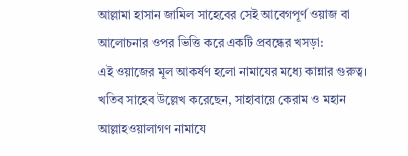আল্লামা হাসান জামিল সাহেবের সেই আবেগপূর্ণ ওয়াজ বা আলোচনার ওপর ভিত্তি করে একটি প্রবন্ধের খসড়া:
এই ওয়াজের মূল আকর্ষণ হলো নামাযের মধ্যে কান্নার গুরুত্ব। খতিব সাহেব উল্লেখ করেছেন, সাহাবায়ে কেরাম ও মহান আল্লাহওয়ালাগণ নামাযে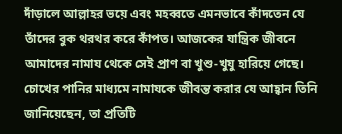দাঁড়ালে আল্লাহর ভয়ে এবং মহব্বতে এমনভাবে কাঁদতেন যে তাঁদের বুক থরথর করে কাঁপত। আজকের যান্ত্রিক জীবনে আমাদের নামায থেকে সেই প্রাণ বা খুশু-খুযু হারিয়ে গেছে। চোখের পানির মাধ্যমে নামাযকে জীবন্ত করার যে আহ্বান তিনি জানিয়েছেন, তা প্রতিটি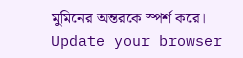মুমিনের অন্তরকে স্পর্শ করে।
Update your browser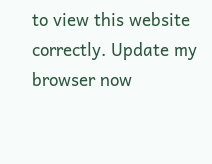to view this website correctly. Update my browser now